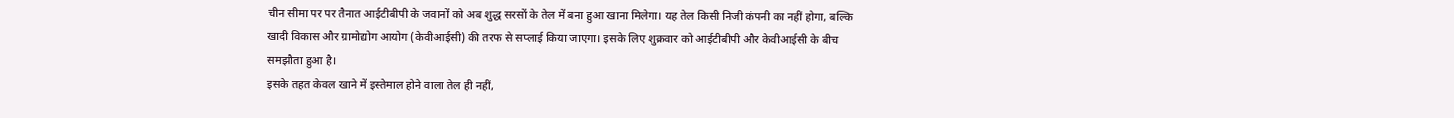चीन सीमा पर पर तैनात आईटीबीपी के जवानों को अब शुद्ध सरसों के तेल में बना हुआ खाना मिलेगा। यह तेल किसी निजी कंपनी का नहीं होगा, बल्कि खादी विकास और ग्रामोद्योग आयोग (केवीआईसी) की तरफ से सप्लाई किया जाएगा। इसके लिए शुक्रवार को आईटीबीपी और केवीआईसी के बीच समझौता हुआ है।
इसके तहत केवल खाने में इस्तेमाल होने वाला तेल ही नहीं,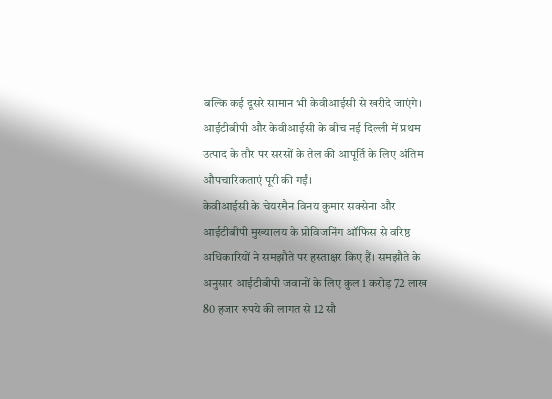बल्कि कई दूसरे सामान भी केवीआईसी से खरीदे जाएंगे। आईटीबीपी और केवीआईसी के बीच नई दिल्ली में प्रथम उत्पाद के तौर पर सरसों के तेल की आपूर्ति के लिए अंतिम औपचारिकताएं पूरी की गईं।
केवीआईसी के चेयरमैन विनय कुमार सक्सेना और आईटीबीपी मुख्यालय के प्रोविजनिंग ऑफिस से वरिष्ठ अधिकारियों ने समझौते पर हस्ताक्षर किए हैं। समझौते के अनुसार आईटीबीपी जवानों के लिए कुल 1 करोड़ 72 लाख 80 हजार रुपये की लागत से 12 सौ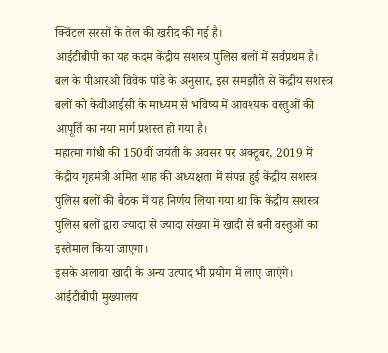क्विंटल सरसों के तेल की खरीद की गई है।
आईटीबीपी का यह कदम केंद्रीय सशस्त्र पुलिस बलों में सर्वप्रथम है। बल के पीआरओ विवेक पांडे के अनुसार, इस समझौते से केंद्रीय सशस्त्र बलों को केवीआईसी के माध्यम से भविष्य में आवश्यक वस्तुओं की आपूर्ति का नया मार्ग प्रशस्त हो गया है।
महात्मा गांधी की 150वीं जयंती के अवसर पर अक्टूबर, 2019 में केंद्रीय गृहमंत्री अमित शाह की अध्यक्षता में संपन्न हुई केंद्रीय सशस्त्र पुलिस बलों की बैठक में यह निर्णय लिया गया था कि केंद्रीय सशस्त्र पुलिस बलों द्वारा ज्यादा से ज्यादा संख्या में खादी से बनी वस्तुओं का इस्तेमाल किया जाएगा।
इसके अलावा खादी के अन्य उत्पाद भी प्रयोग में लाए जाएंगे। आईटीबीपी मुख्यालय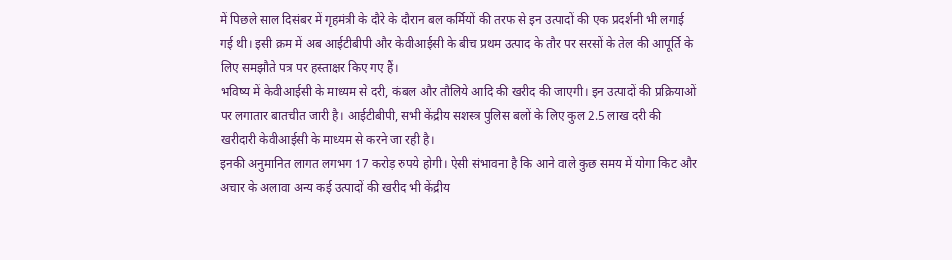में पिछले साल दिसंबर में गृहमंत्री के दौरे के दौरान बल कर्मियों की तरफ से इन उत्पादों की एक प्रदर्शनी भी लगाई गई थी। इसी क्रम में अब आईटीबीपी और केवीआईसी के बीच प्रथम उत्पाद के तौर पर सरसों के तेल की आपूर्ति के लिए समझौते पत्र पर हस्ताक्षर किए गए हैं।
भविष्य में केवीआईसी के माध्यम से दरी, कंबल और तौलिये आदि की खरीद की जाएगी। इन उत्पादों की प्रक्रियाओं पर लगातार बातचीत जारी है। आईटीबीपी, सभी केंद्रीय सशस्त्र पुलिस बलों के लिए कुल 2.5 लाख दरी की खरीदारी केवीआईसी के माध्यम से करने जा रही है।
इनकी अनुमानित लागत लगभग 17 करोड़ रुपये होगी। ऐसी संभावना है कि आने वाले कुछ समय में योगा किट और अचार के अलावा अन्य कई उत्पादों की खरीद भी केंद्रीय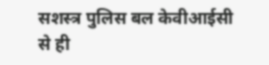सशस्त्र पुलिस बल केवीआईसी से ही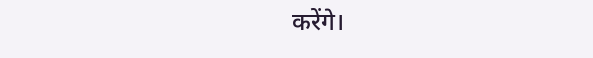करेंगे।